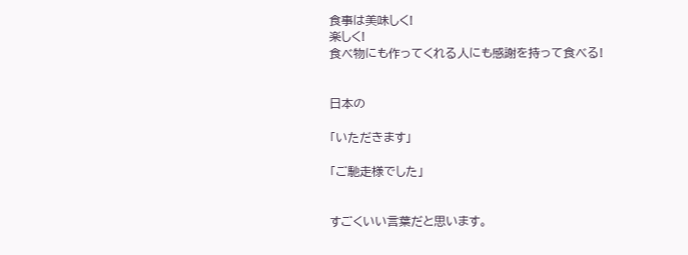食事は美味しく!
楽しく!
食べ物にも作ってくれる人にも感謝を持って食べる!


日本の

「いただきます」

「ご馳走様でした」


すごくいい言葉だと思います。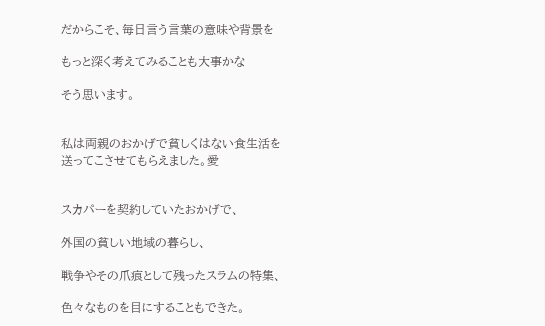だからこそ、毎日言う言葉の意味や背景を

もっと深く考えてみることも大事かな

そう思います。


私は両親のおかげで貧しくはない食生活を送ってこさせてもらえました。愛


スカパーを契約していたおかげで、

外国の貧しい地域の暮らし、

戦争やその爪痕として残ったスラムの特集、

色々なものを目にすることもできた。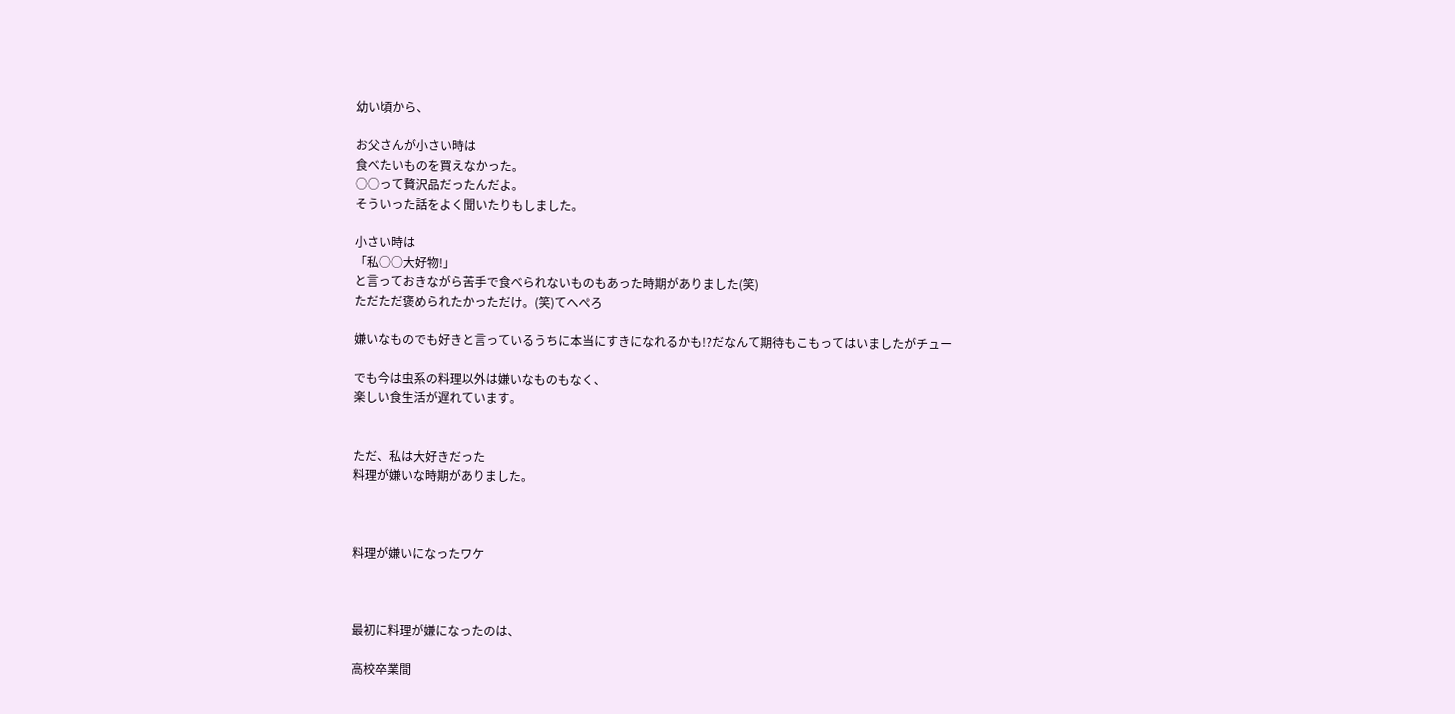幼い頃から、

お父さんが小さい時は
食べたいものを買えなかった。
○○って贅沢品だったんだよ。
そういった話をよく聞いたりもしました。

小さい時は
「私○○大好物!」
と言っておきながら苦手で食べられないものもあった時期がありました(笑)
ただただ褒められたかっただけ。(笑)てへぺろ

嫌いなものでも好きと言っているうちに本当にすきになれるかも!?だなんて期待もこもってはいましたがチュー

でも今は虫系の料理以外は嫌いなものもなく、
楽しい食生活が遅れています。


ただ、私は大好きだった
料理が嫌いな時期がありました。



料理が嫌いになったワケ



最初に料理が嫌になったのは、

高校卒業間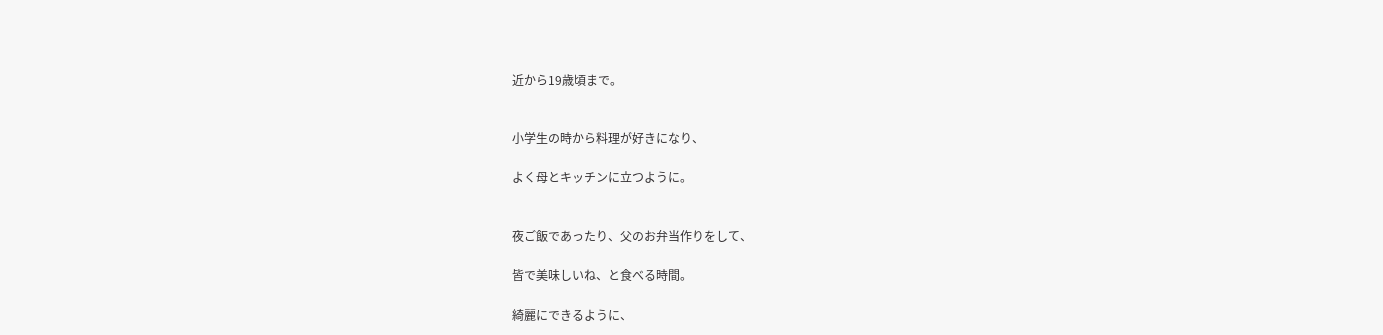近から19歳頃まで。


小学生の時から料理が好きになり、

よく母とキッチンに立つように。


夜ご飯であったり、父のお弁当作りをして、

皆で美味しいね、と食べる時間。

綺麗にできるように、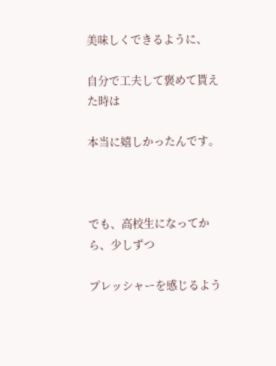美味しくできるように、

自分で工夫して褒めて貰えた時は

本当に嬉しかったんです。



でも、高校生になってから、少しずつ

プレッシャーを感じるよう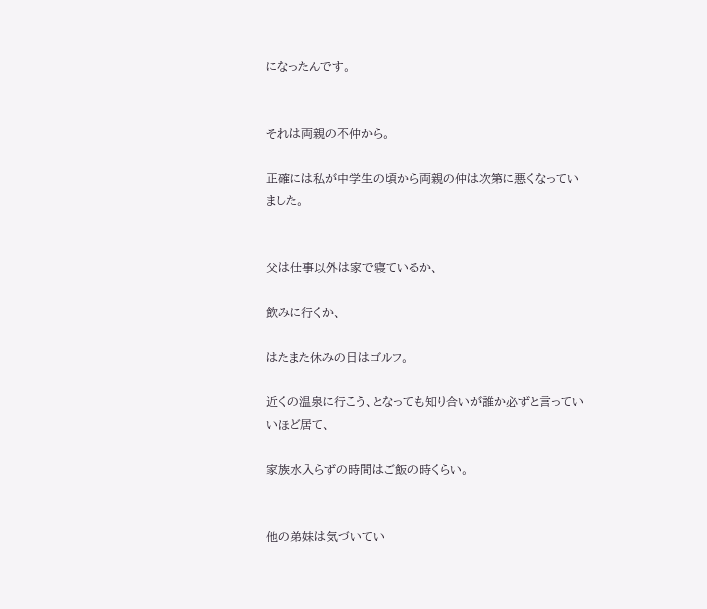になったんです。


それは両親の不仲から。

正確には私が中学生の頃から両親の仲は次第に悪くなっていました。


父は仕事以外は家で寝ているか、

飲みに行くか、

はたまた休みの日はゴルフ。

近くの温泉に行こう、となっても知り合いが誰か必ずと言っていいほど居て、

家族水入らずの時間はご飯の時くらい。


他の弟妹は気づいてい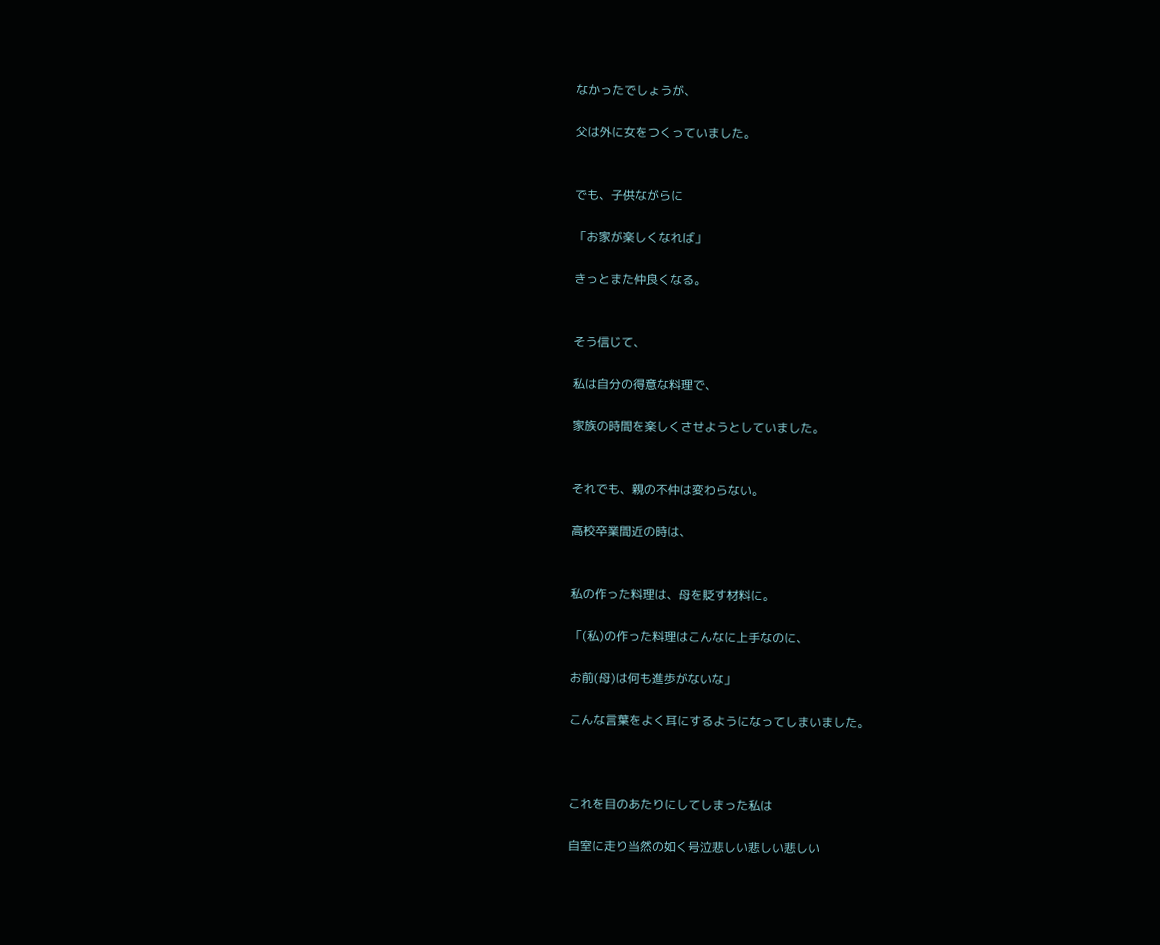なかったでしょうが、

父は外に女をつくっていました。


でも、子供ながらに

「お家が楽しくなれば」

きっとまた仲良くなる。


そう信じて、

私は自分の得意な料理で、

家族の時間を楽しくさせようとしていました。


それでも、親の不仲は変わらない。

高校卒業間近の時は、


私の作った料理は、母を貶す材料に。

「(私)の作った料理はこんなに上手なのに、

お前(母)は何も進歩がないな」

こんな言葉をよく耳にするようになってしまいました。



これを目のあたりにしてしまった私は

自室に走り当然の如く号泣悲しい悲しい悲しい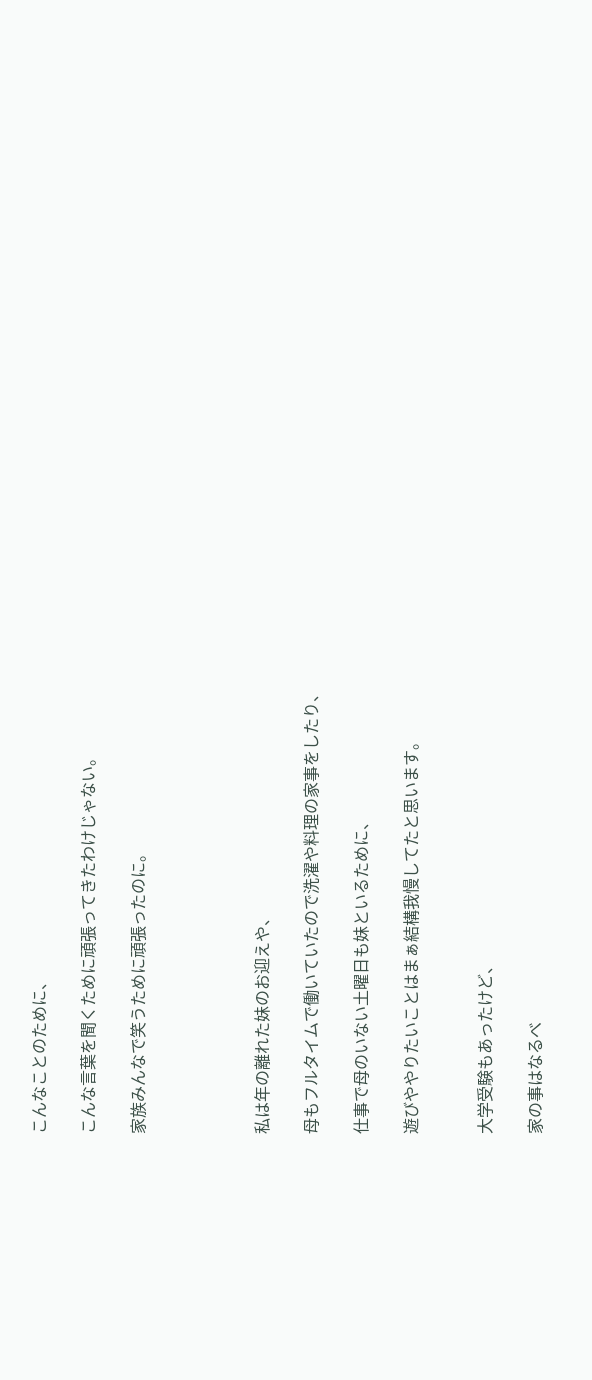こんなことのために、

こんな言葉を聞くために頑張ってきたわけじゃない。

家族みんなで笑うために頑張ったのに。




私は年の離れた妹のお迎えや、

母もフルタイムで働いていたので洗濯や料理の家事をしたり、

仕事で母のいない土曜日も妹といるために、

遊びややりたいことはまぁ結構我慢してたと思います。


大学受験もあったけど、

家の事はなるべ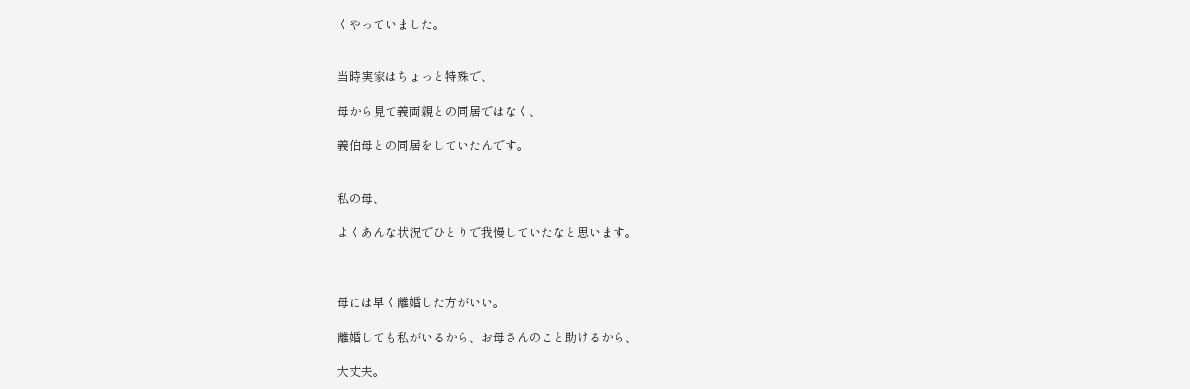くやっていました。


当時実家はちょっと特殊で、

母から見て義両親との同居ではなく、

義伯母との同居をしていたんです。


私の母、

よくあんな状況でひとりで我慢していたなと思います。



母には早く離婚した方がいい。

離婚しても私がいるから、お母さんのこと助けるから、

大丈夫。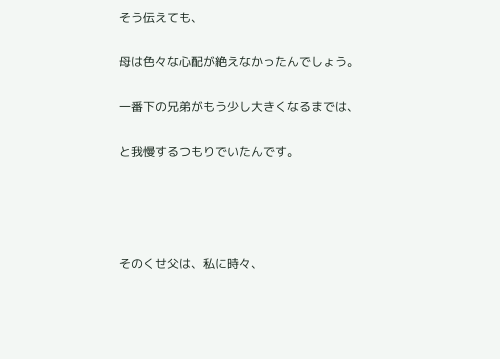そう伝えても、

母は色々な心配が絶えなかったんでしょう。

一番下の兄弟がもう少し大きくなるまでは、

と我慢するつもりでいたんです。




そのくせ父は、私に時々、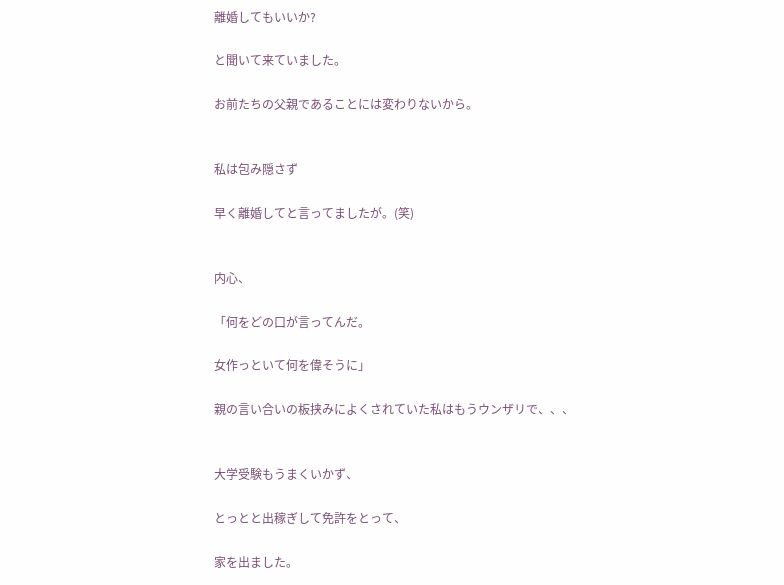離婚してもいいか?

と聞いて来ていました。

お前たちの父親であることには変わりないから。


私は包み隠さず

早く離婚してと言ってましたが。(笑)


内心、

「何をどの口が言ってんだ。

女作っといて何を偉そうに」

親の言い合いの板挟みによくされていた私はもうウンザリで、、、


大学受験もうまくいかず、

とっとと出稼ぎして免許をとって、

家を出ました。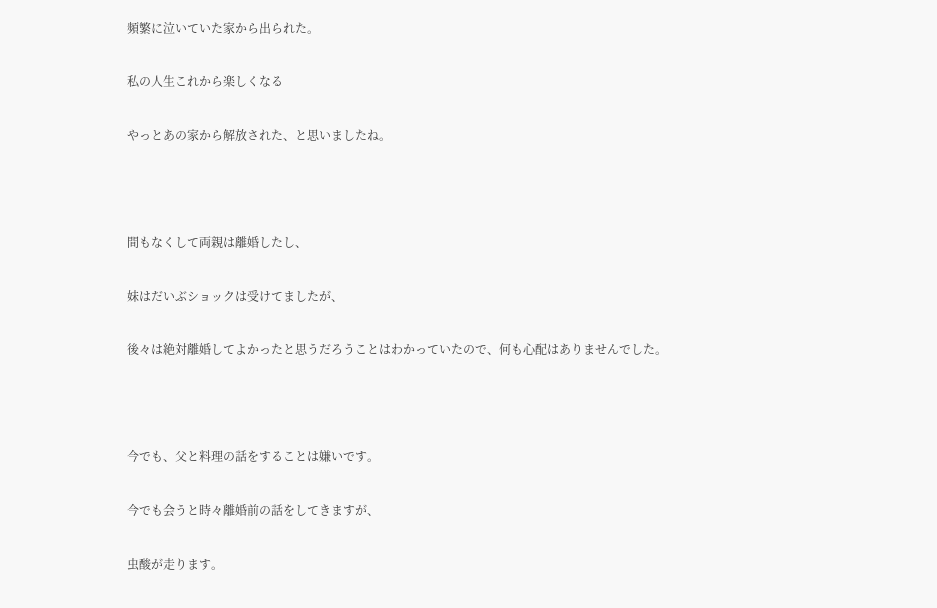頻繁に泣いていた家から出られた。

私の人生これから楽しくなる

やっとあの家から解放された、と思いましたね。



間もなくして両親は離婚したし、

妹はだいぶショックは受けてましたが、

後々は絶対離婚してよかったと思うだろうことはわかっていたので、何も心配はありませんでした。



今でも、父と料理の話をすることは嫌いです。

今でも会うと時々離婚前の話をしてきますが、

虫酸が走ります。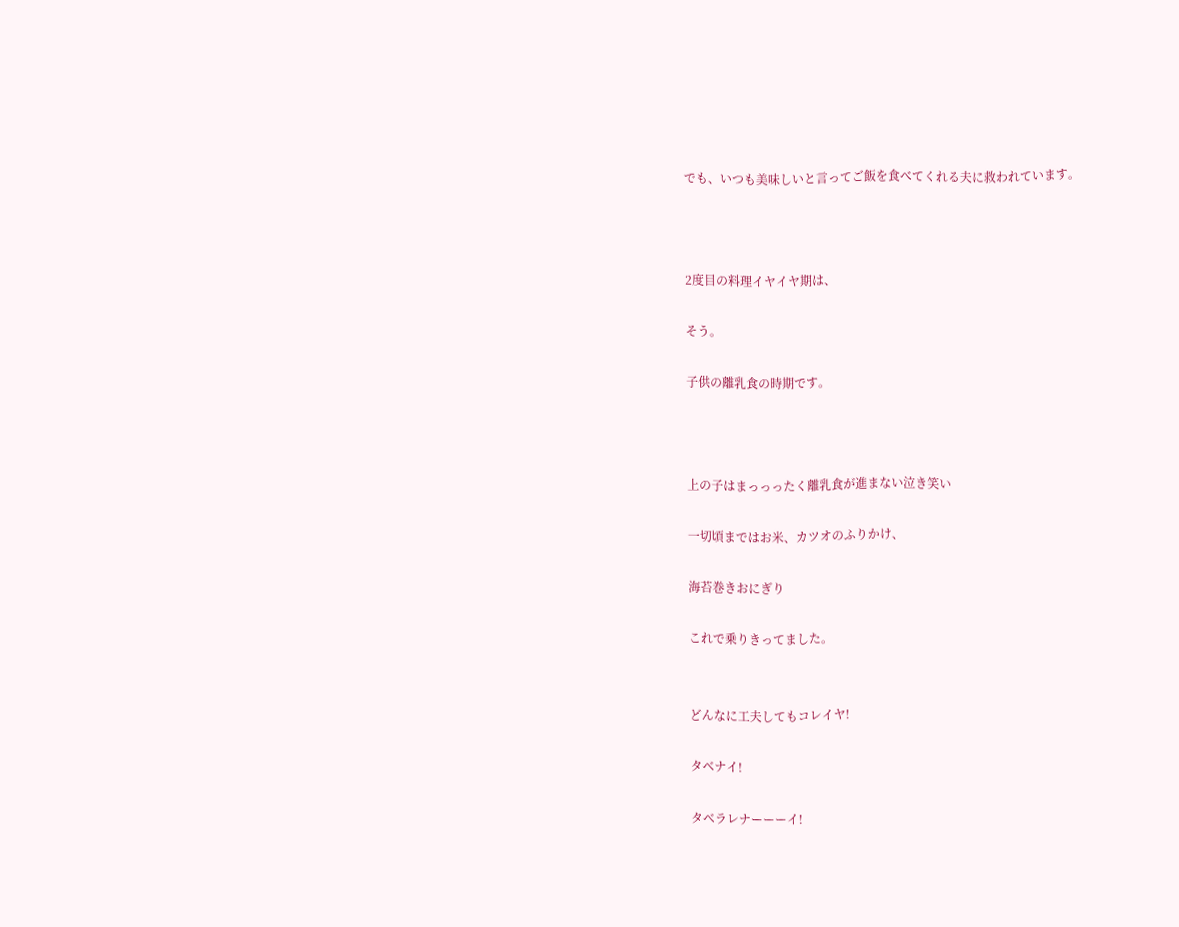でも、いつも美味しいと言ってご飯を食べてくれる夫に救われています。



2度目の料理イヤイヤ期は、

そう。

子供の離乳食の時期です。



上の子はまっっったく離乳食が進まない泣き笑い

一切頃まではお米、カツオのふりかけ、

海苔巻きおにぎり

これで乗りきってました。


どんなに工夫してもコレイヤ!

タベナイ!

タベラレナーーーイ!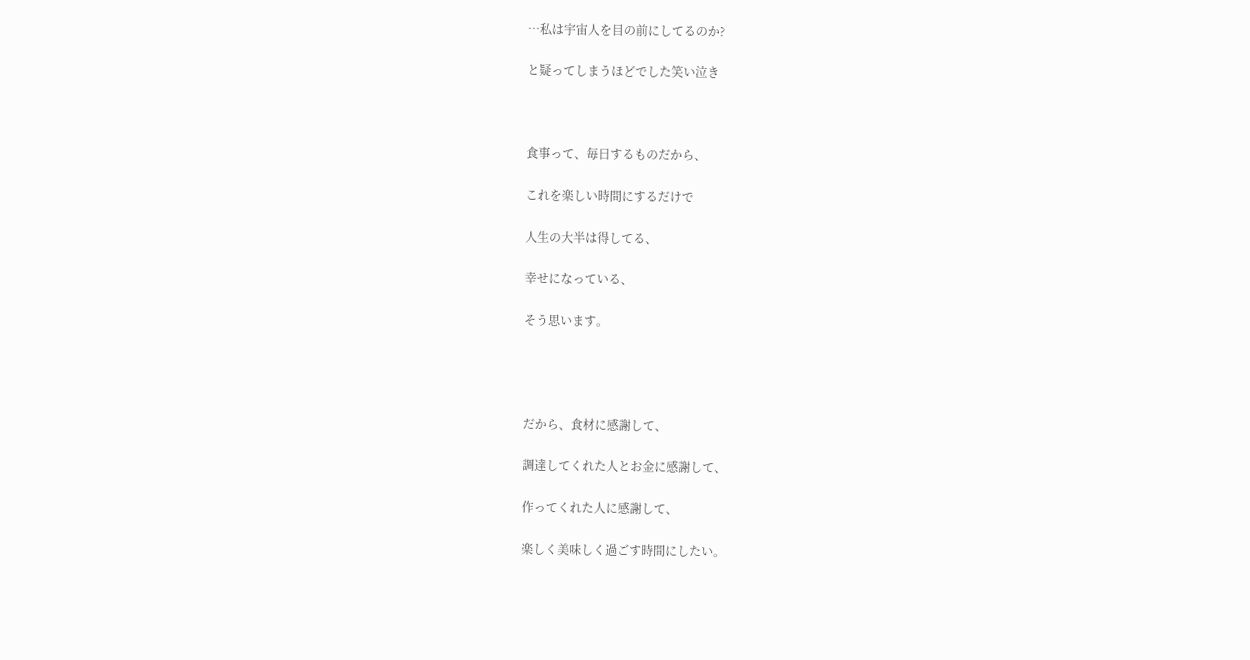…私は宇宙人を目の前にしてるのか?

と疑ってしまうほどでした笑い泣き



食事って、毎日するものだから、

これを楽しい時間にするだけで

人生の大半は得してる、

幸せになっている、

そう思います。




だから、食材に感謝して、

調達してくれた人とお金に感謝して、

作ってくれた人に感謝して、

楽しく美味しく過ごす時間にしたい。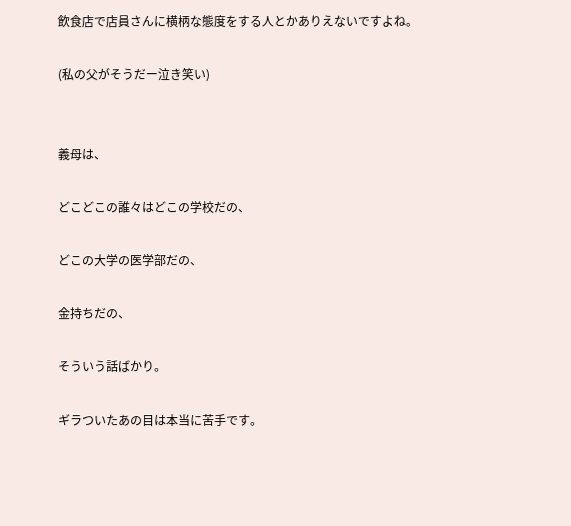飲食店で店員さんに横柄な態度をする人とかありえないですよね。

(私の父がそうだー泣き笑い)


義母は、

どこどこの誰々はどこの学校だの、

どこの大学の医学部だの、

金持ちだの、

そういう話ばかり。

ギラついたあの目は本当に苦手です。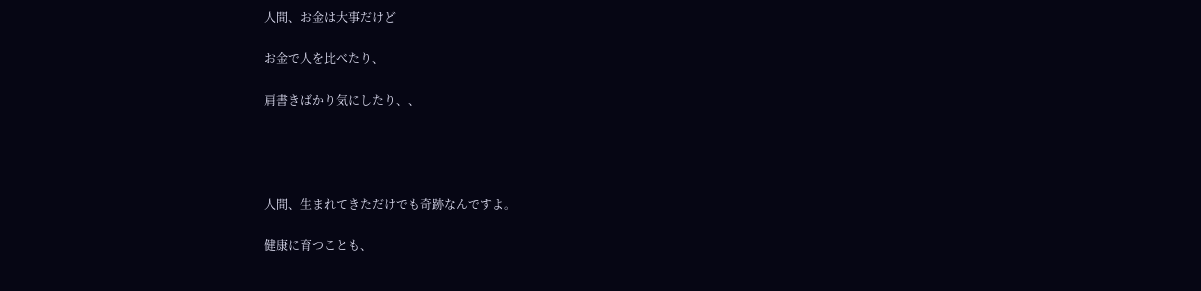人間、お金は大事だけど

お金で人を比べたり、

肩書きばかり気にしたり、、




人間、生まれてきただけでも奇跡なんですよ。

健康に育つことも、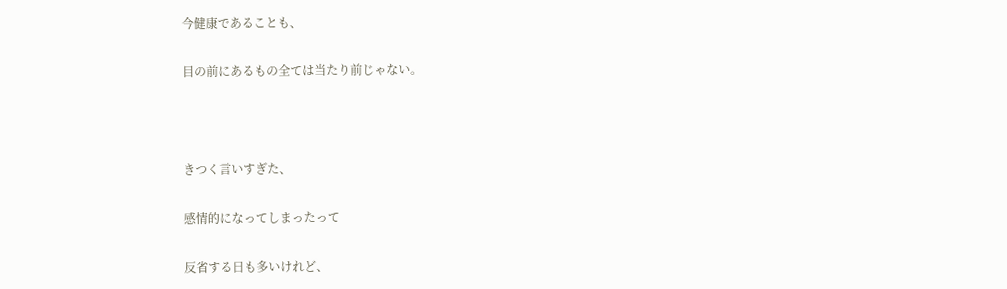今健康であることも、

目の前にあるもの全ては当たり前じゃない。



きつく言いすぎた、

感情的になってしまったって

反省する日も多いけれど、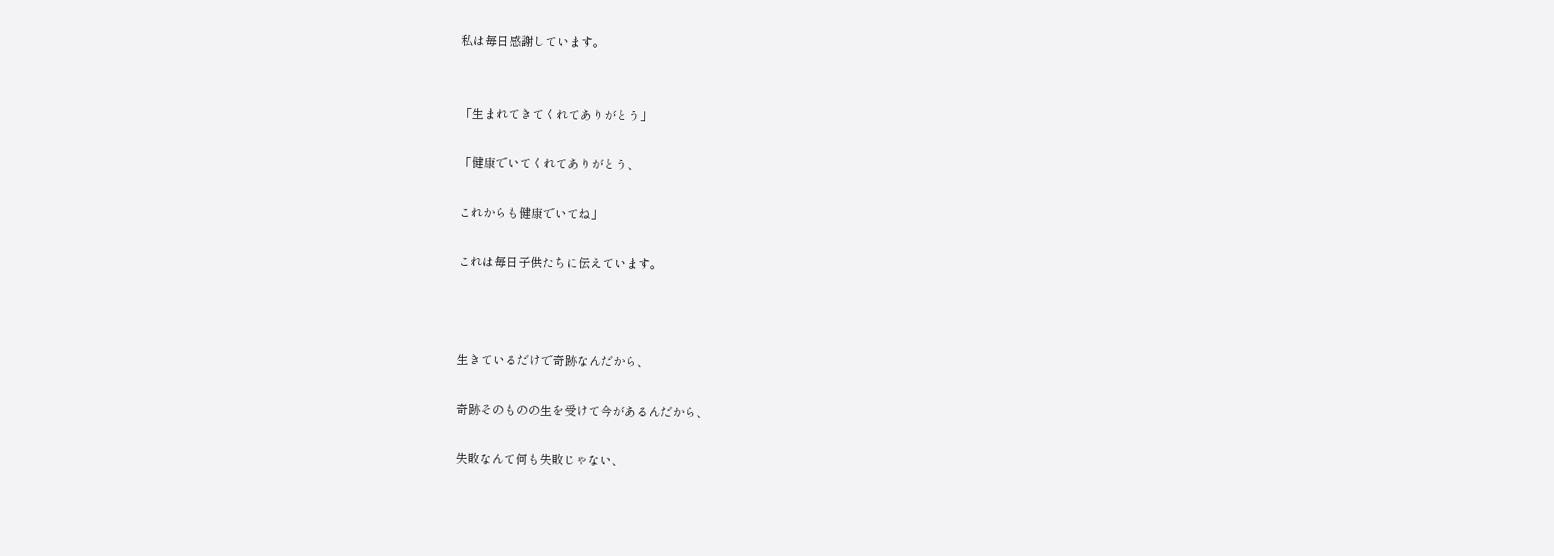私は毎日感謝しています。


「生まれてきてくれてありがとう」

「健康でいてくれてありがとう、

これからも健康でいてね」

これは毎日子供たちに伝えています。



生きているだけで奇跡なんだから、

奇跡そのものの生を受けて今があるんだから、

失敗なんて何も失敗じゃない、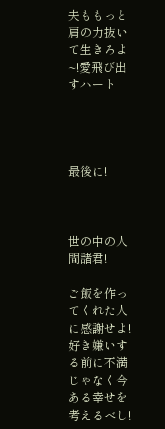夫ももっと肩の力抜いて生きろよ~!愛飛び出すハート




最後に!



世の中の人間諸君!

ご飯を作ってくれた人に感謝せよ!
好き嫌いする前に不満じゃなく今ある幸せを考えるべし!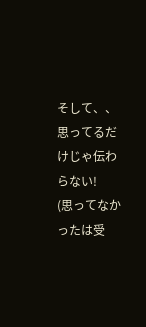そして、、
思ってるだけじゃ伝わらない!
(思ってなかったは受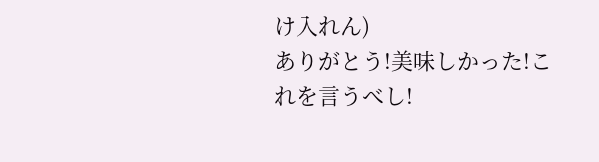け入れん)
ありがとう!美味しかった!これを言うべし!